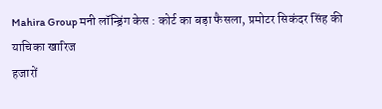Mahira Group मनी लॉन्ड्रिंग केस : कोर्ट का बड़ा फैसला, प्रमोटर सिकंदर सिंह की याचिका खारिज
हजारों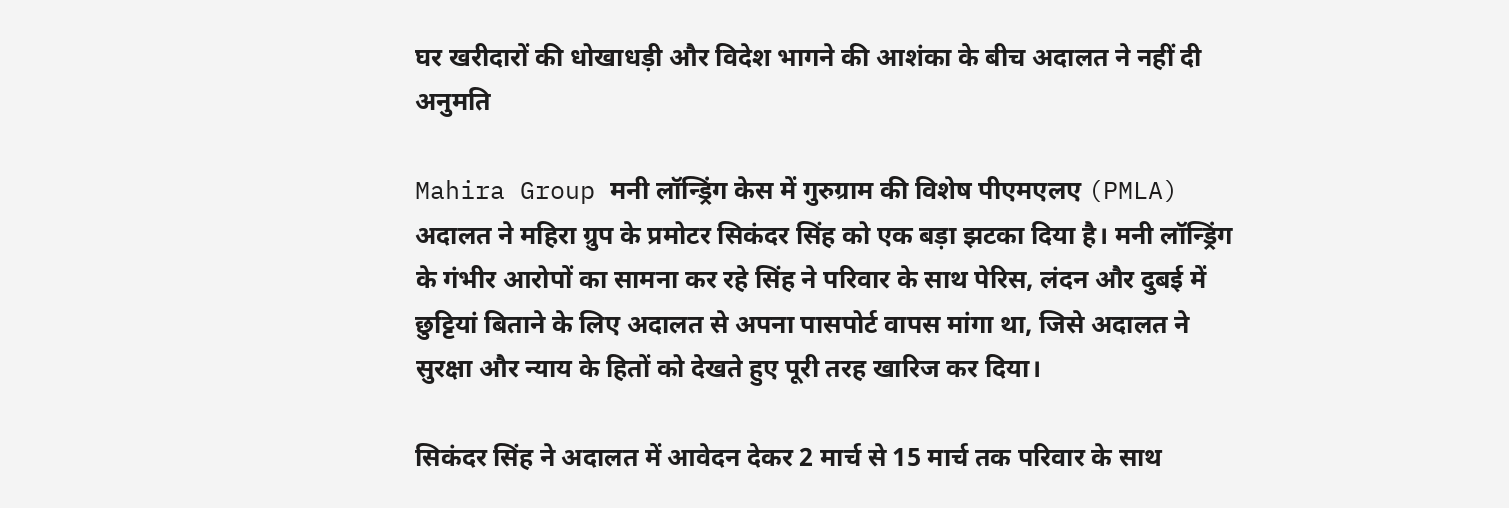घर खरीदारों की धोखाधड़ी और विदेश भागने की आशंका के बीच अदालत ने नहीं दी अनुमति

Mahira Group मनी लॉन्ड्रिंग केस में गुरुग्राम की विशेष पीएमएलए (PMLA) अदालत ने महिरा ग्रुप के प्रमोटर सिकंदर सिंह को एक बड़ा झटका दिया है। मनी लॉन्ड्रिंग के गंभीर आरोपों का सामना कर रहे सिंह ने परिवार के साथ पेरिस, लंदन और दुबई में छुट्टियां बिताने के लिए अदालत से अपना पासपोर्ट वापस मांगा था, जिसे अदालत ने सुरक्षा और न्याय के हितों को देखते हुए पूरी तरह खारिज कर दिया।

सिकंदर सिंह ने अदालत में आवेदन देकर 2 मार्च से 15 मार्च तक परिवार के साथ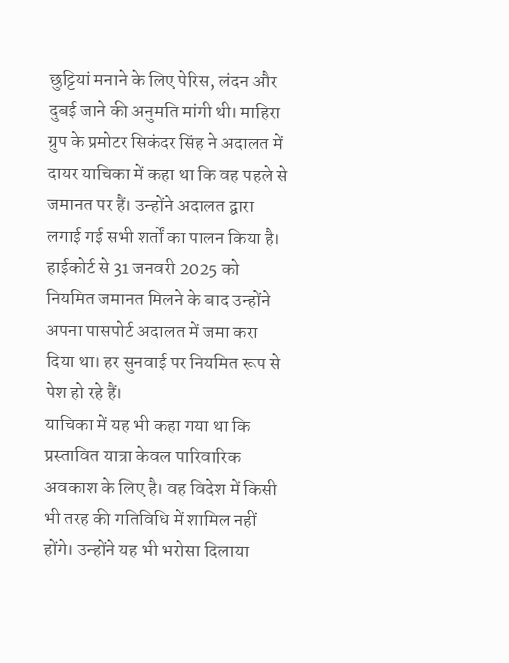छुट्टियां मनाने के लिए पेरिस, लंदन और दुबई जाने की अनुमति मांगी थी। माहिरा ग्रुप के प्रमोटर सिकंदर सिंह ने अदालत में दायर याचिका में कहा था कि वह पहले से जमानत पर हैं। उन्होंने अदालत द्वारा लगाई गई सभी शर्तों का पालन किया है। हाईकोर्ट से 31 जनवरी 2025 को नियमित जमानत मिलने के बाद उन्होंने अपना पासपोर्ट अदालत में जमा करा दिया था। हर सुनवाई पर नियमित रूप से पेश हो रहे हैं।
याचिका में यह भी कहा गया था कि प्रस्तावित यात्रा केवल पारिवारिक अवकाश के लिए है। वह विदेश में किसी भी तरह की गतिविधि में शामिल नहीं होंगे। उन्होंने यह भी भरोसा दिलाया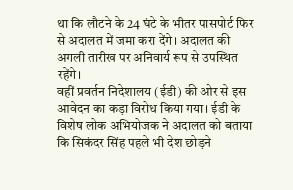था कि लौटने के 24 घंटे के भीतर पासपोर्ट फिर से अदालत में जमा करा देंगे। अदालत की अगली तारीख पर अनिवार्य रूप से उपस्थित रहेंगे।
वहीं प्रवर्तन निदेशालय (ईडी) की ओर से इस आवेदन का कड़ा विरोध किया गया। ईडी के विशेष लोक अभियोजक ने अदालत को बताया कि सिकंदर सिंह पहले भी देश छोड़ने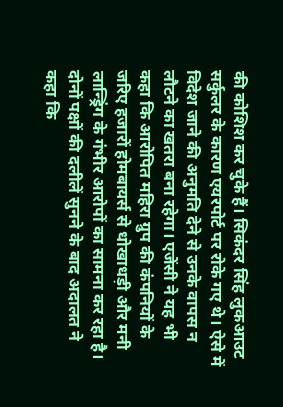की कोशिश कर चुके हैं। सिकंदर सिंह लुकआउट सर्कुलर के कारण एयरपोर्ट पर रोके गए थे। ऐसे में विदेश जाने की अनुमति देने से उनके वापस न लौटने का खतरा बना रहेगा। एजेंसी ने यह भी कहा कि आरोपित महिरा ग्रुप की कंपनियों के जरिए हजारों होमबायर्स से धोखाधड़ी और मनी लान्ड्रिंग के गंभीर आरोपों का सामना कर रहा है।
दोनों पक्षों की दलीलें सुनने के बाद अदालत ने कहा कि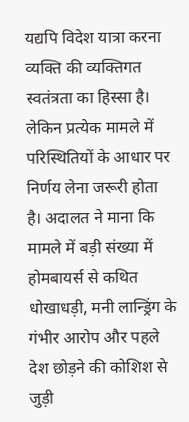यद्यपि विदेश यात्रा करना व्यक्ति की व्यक्तिगत स्वतंत्रता का हिस्सा है। लेकिन प्रत्येक मामले में परिस्थितियों के आधार पर निर्णय लेना जरूरी होता है। अदालत ने माना कि मामले में बड़ी संख्या में होमबायर्स से कथित धोखाधड़ी, मनी लान्ड्रिंग के गंभीर आरोप और पहले देश छोड़ने की कोशिश से जुड़ी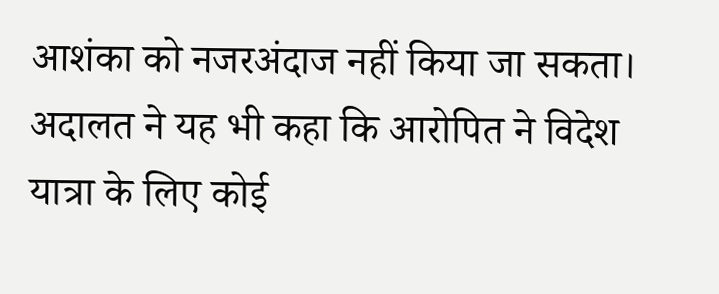आशंका को नजरअंदाज नहीं किया जा सकता।
अदालत ने यह भी कहा कि आरोपित ने विदेश यात्रा के लिए कोई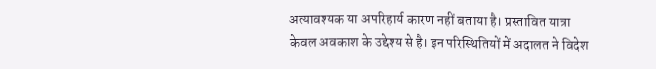अत्यावश्यक या अपरिहार्य कारण नहीं बताया है। प्रस्तावित यात्रा केवल अवकाश के उद्देश्य से है। इन परिस्थितियों में अदालत ने विदेश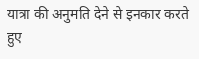यात्रा की अनुमति देने से इनकार करते हुए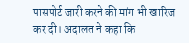पासपोर्ट जारी करने की मांग भी खारिज कर दी। अदालत ने कहा कि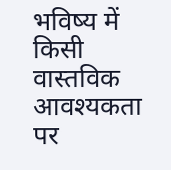भविष्य में किसी वास्तविक आवश्यकता पर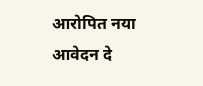आरोपित नया आवेदन दे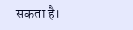सकता है।